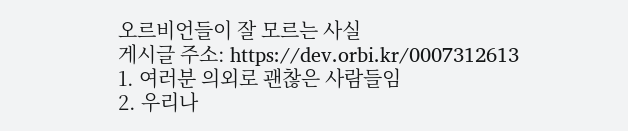오르비언들이 잘 모르는 사실
게시글 주소: https://dev.orbi.kr/0007312613
1. 여러분 의외로 괜찮은 사람들임
2. 우리나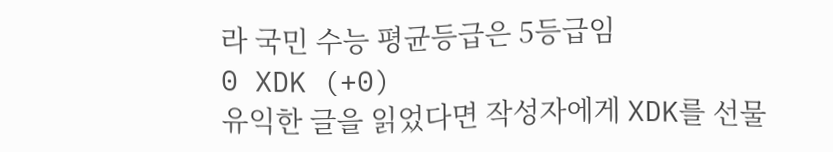라 국민 수능 평균등급은 5등급임
0 XDK (+0)
유익한 글을 읽었다면 작성자에게 XDK를 선물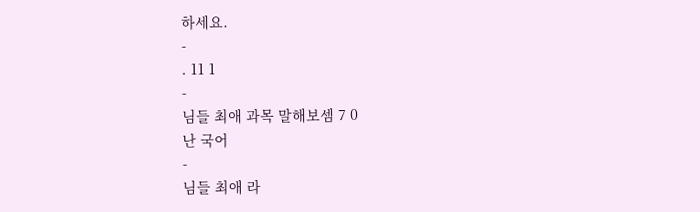하세요.
-
. 11 1
-
님들 최애 과목 말해보셈 7 0
난 국어
-
님들 최애 라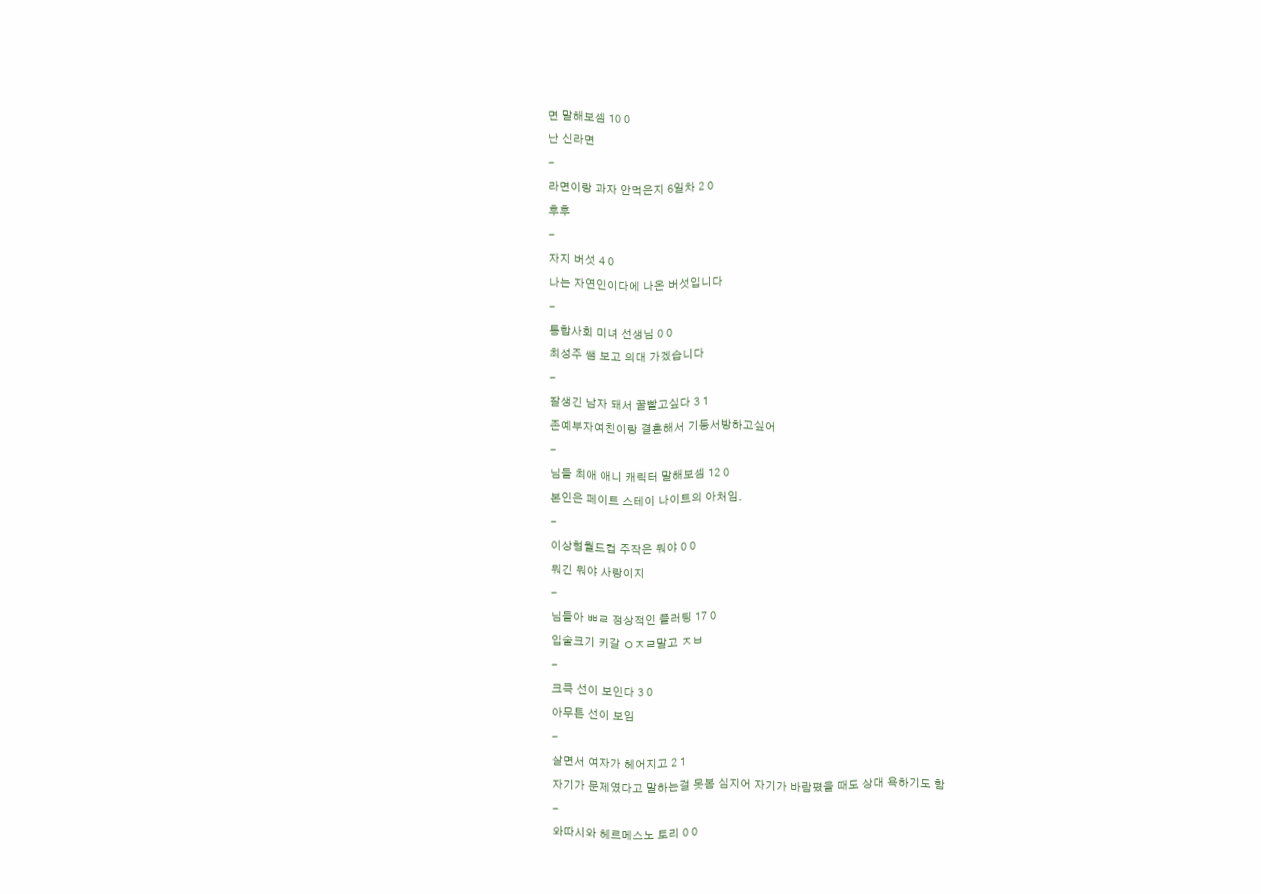면 말해보셈 10 0
난 신라면
-
라면이랑 과자 안먹은지 6일차 2 0
후후
-
자지 버섯 4 0
나는 자연인이다에 나온 버섯입니다
-
통합사회 미녀 선생님 0 0
최성주 쌤 보고 의대 가겠습니다
-
잘생긴 남자 돼서 꿀빨고싶다 3 1
존예부자여친이랑 결혼해서 기둥서방하고싶어
-
님들 최애 애니 캐릭터 말해보셈 12 0
본인은 페이트 스테이 나이트의 아처임.
-
이상형월드컵 주작은 뭐야 0 0
뭐긴 뭐야 사랑이지
-
님들아 ㅃㄹ 정상적인 플러팅 17 0
입술크기 키갈 ㅇㅈㄹ말고 ㅈㅂ
-
크큭 선이 보인다 3 0
아무튼 선이 보임
-
살면서 여자가 헤어지고 2 1
자기가 문제였다고 말하는걸 못봄 심지어 자기가 바람폈을 때도 상대 욕하기도 함
-
와따시와 헤르메스노 토리 0 0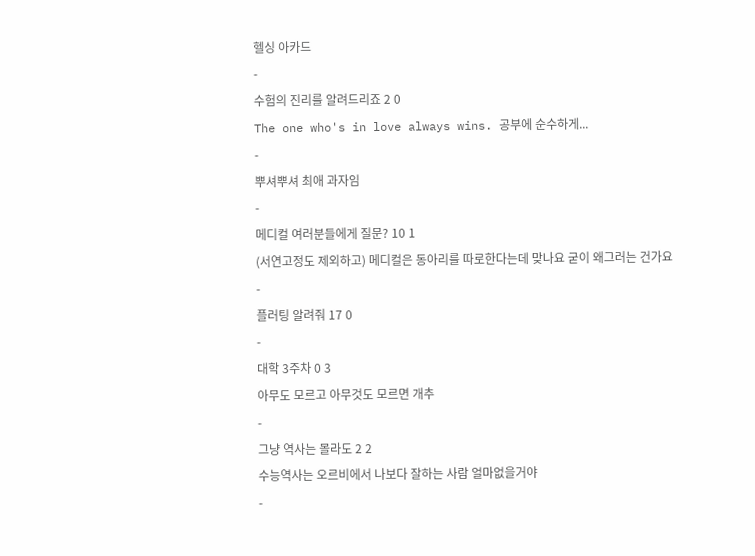헬싱 아카드
-
수험의 진리를 알려드리죠 2 0
The one who's in love always wins. 공부에 순수하게...
-
뿌셔뿌셔 최애 과자임
-
메디컬 여러분들에게 질문? 10 1
(서연고정도 제외하고) 메디컬은 동아리를 따로한다는데 맞나요 굳이 왜그러는 건가요
-
플러팅 알려줘 17 0
-
대학 3주차 0 3
아무도 모르고 아무것도 모르면 개추
-
그냥 역사는 몰라도 2 2
수능역사는 오르비에서 나보다 잘하는 사람 얼마없을거야
-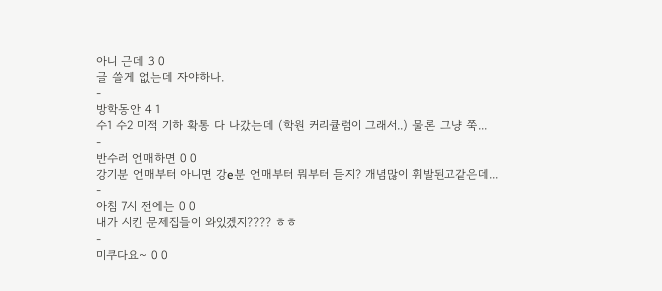아니 근데 3 0
글 쓸게 없는데 자야하나.
-
방학동안 4 1
수1 수2 미적 기하 확통 다 나갔는데 (학원 커리큘럼이 그래서..) 물론 그냥 쭉...
-
반수러 언매하면 0 0
강기분 언매부터 아니면 강e분 언매부터 뭐부터 듣지? 개념많이 휘발된고같은데...
-
아침 7시 전에는 0 0
내가 시킨 문제집들이 와있겠지???? ㅎㅎ
-
미쿠다요~ 0 0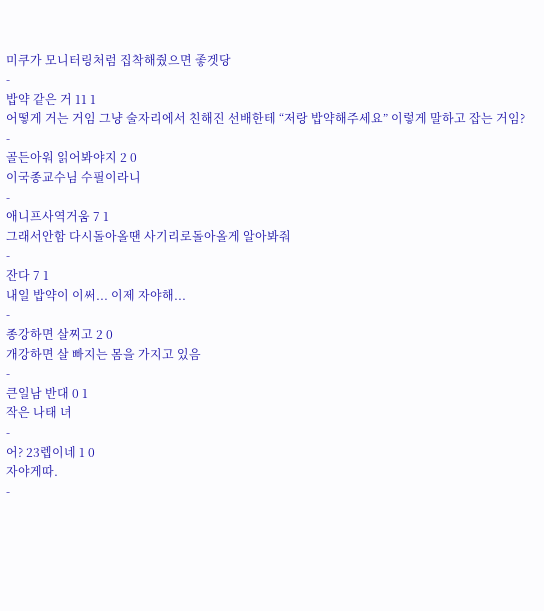미쿠가 모니터링처럼 집착해줬으면 좋겟당
-
밥약 같은 거 11 1
어떻게 거는 거임 그냥 술자리에서 친해진 선배한테 “저랑 밥약해주세요” 이렇게 말하고 잡는 거임?
-
골든아워 읽어봐야지 2 0
이국종교수님 수필이라니
-
애니프사역거움 7 1
그래서안함 다시돌아올땐 사기리로돌아올게 알아봐줘
-
잔다 7 1
내일 밥약이 이써... 이제 자야해...
-
종강하면 살찌고 2 0
개강하면 살 빠지는 몸을 가지고 있음
-
큰일남 반대 0 1
작은 나태 녀
-
어? 23렙이네 1 0
자야게따.
-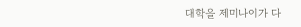대학을 제미나이가 다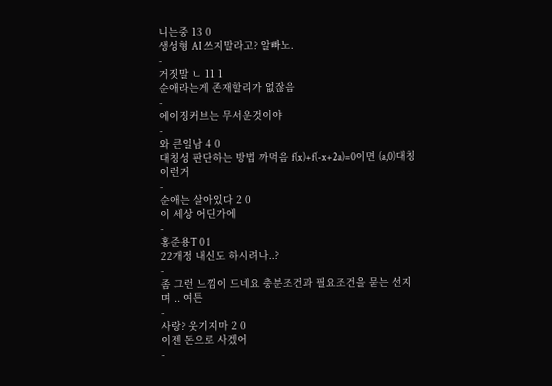니는중 13 0
생성형 AI 쓰지말라고? 알빠노.
-
거짓말 ㄴ 11 1
순애라는게 존재할리가 없잖음
-
에이징커브는 무서운것이야
-
와 큰일남 4 0
대칭성 판단하는 방법 까먹음 f(x)+f(-x+2a)=0이면 (a,0)대칭 이런거
-
순애는 살아있다 2 0
이 세상 어딘가에
-
홍준용T 0 1
22개정 내신도 하시려나..?
-
좀 그런 느낌이 드네요 충분조건과 필요조건을 묻는 선지며 .. 여튼
-
사랑? 웃기지마 2 0
이젠 돈으로 사겠어
-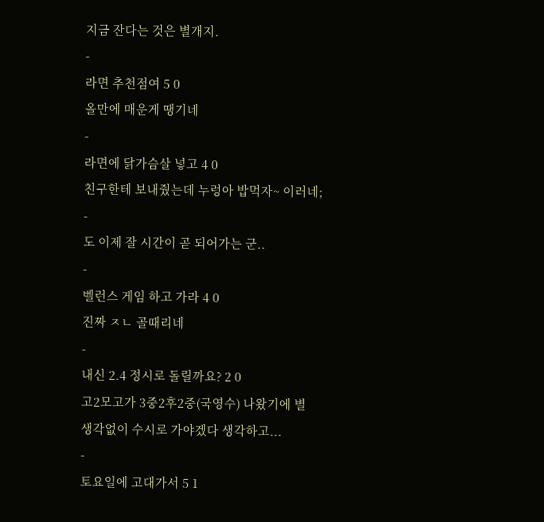지금 잔다는 것은 별개지.
-
라면 추천점여 5 0
올만에 매운게 땡기네
-
라면에 닭가슴살 넣고 4 0
친구한테 보내줬는데 누렁아 밥먹자~ 이러네;
-
도 이제 잘 시간이 곧 되어가는 군..
-
벨런스 게임 하고 가라 4 0
진짜 ㅈㄴ 골때리네
-
내신 2.4 정시로 돌릴까요? 2 0
고2모고가 3중2후2중(국영수) 나왔기에 별 생각없이 수시로 가야겠다 생각하고...
-
토요일에 고대가서 5 1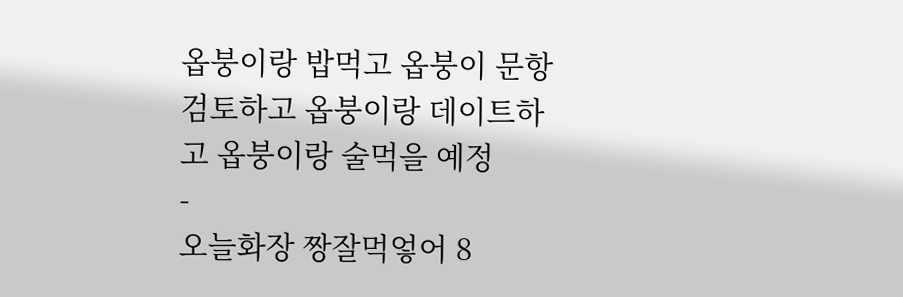옵붕이랑 밥먹고 옵붕이 문항검토하고 옵붕이랑 데이트하고 옵붕이랑 술먹을 예정
-
오늘화장 짱잘먹엏어 8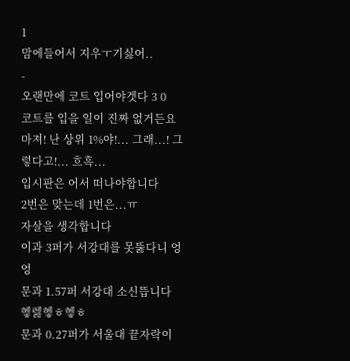1
맘에들어서 지우ㅜ기싫어..
-
오랜만에 코트 입어야겟다 3 0
코트를 입을 일이 진짜 없거든요
마져! 난 상위 1%야!... 그래...! 그렇다고!... 흐흑...
입시판은 어서 떠나야합니다
2번은 맞는데 1번은...ㅠ
자살을 생각합니다
이과 3퍼가 서강대를 못뚫다니 엉엉
문과 1.57퍼 서강대 소신뜹니다
헿렗헿ㅎ헿ㅎ
문과 0.27퍼가 서울대 끝자락이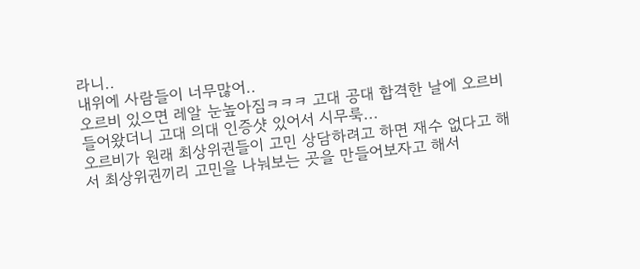라니..
내위에 사람들이 너무많어..
오르비 있으면 레알 눈높아짐ㅋㅋㅋ 고대 공대 합격한 날에 오르비 들어왔더니 고대 의대 인증샷 있어서 시무룩...
오르비가 원래 최상위권들이 고민 상담하려고 하면 재수 없다고 해서 최상위권끼리 고민을 나눠보는 곳을 만들어보자고 해서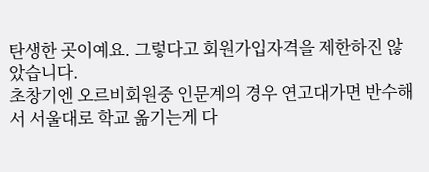탄생한 곳이예요. 그렇다고 회원가입자격을 제한하진 않았습니다.
초창기엔 오르비회원중 인문계의 경우 연고대가면 반수해서 서울대로 학교 옮기는게 다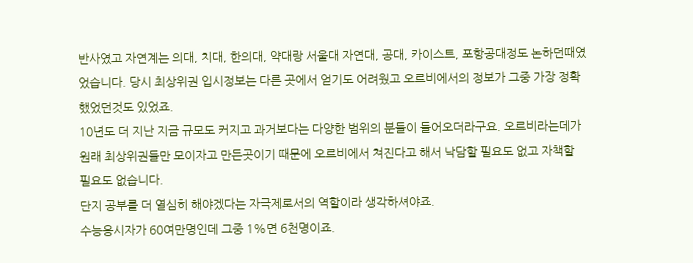반사였고 자연계는 의대, 치대, 한의대, 약대랑 서울대 자연대, 공대, 카이스트, 포항공대정도 논하던때였었습니다. 당시 최상위권 입시정보는 다른 곳에서 얻기도 어려웠고 오르비에서의 정보가 그중 가장 정확했었던것도 있었죠.
10년도 더 지난 지금 규모도 커지고 과거보다는 다양한 범위의 분들이 들어오더라구요. 오르비라는데가 원래 최상위권들만 모이자고 만든곳이기 때문에 오르비에서 쳐진다고 해서 낙담할 필요도 없고 자책할 필요도 없습니다.
단지 공부를 더 열심히 해야겠다는 자극제로서의 역할이라 생각하셔야죠.
수능응시자가 60여만명인데 그중 1%면 6천명이죠.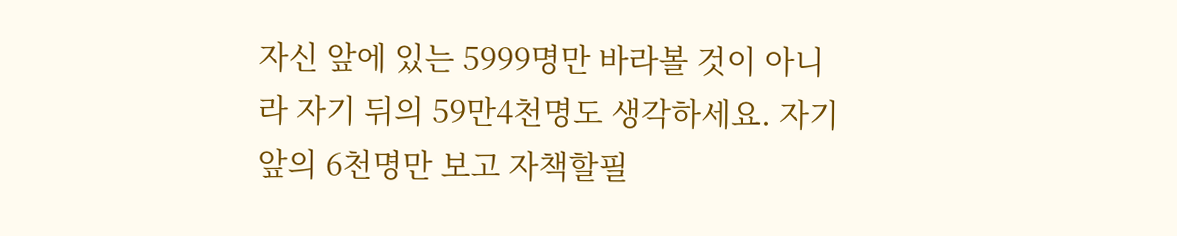자신 앞에 있는 5999명만 바라볼 것이 아니라 자기 뒤의 59만4천명도 생각하세요. 자기 앞의 6천명만 보고 자책할필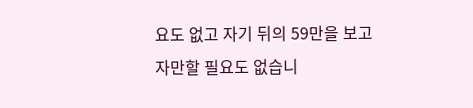요도 없고 자기 뒤의 59만을 보고 자만할 필요도 없습니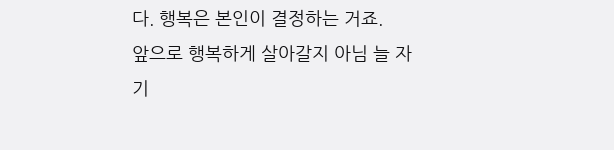다. 행복은 본인이 결정하는 거죠.
앞으로 행복하게 살아갈지 아님 늘 자기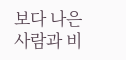보다 나은사람과 비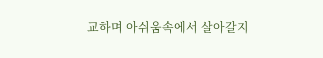교하며 아쉬움속에서 살아갈지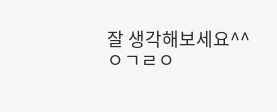잘 생각해보세요^^
ㅇㄱㄹㅇ